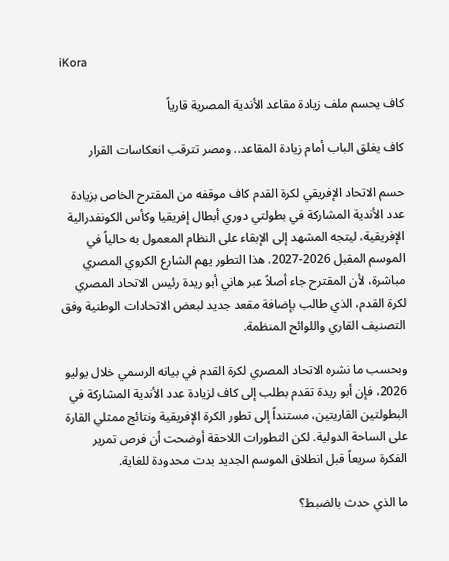iKora

كاف يحسم ملف زيادة مقاعد الأندية المصرية قارياً

كاف يغلق الباب أمام زيادة المقاعد.. ومصر تترقب انعكاسات القرار

حسم الاتحاد الإفريقي لكرة القدم كاف موقفه من المقترح الخاص بزيادة عدد الأندية المشاركة في بطولتي دوري أبطال إفريقيا وكأس الكونفدرالية الإفريقية، ليتجه المشهد إلى الإبقاء على النظام المعمول به حالياً في الموسم المقبل 2026-2027. هذا التطور يهم الشارع الكروي المصري مباشرة، لأن المقترح جاء أصلاً عبر هاني أبو ريدة رئيس الاتحاد المصري لكرة القدم، الذي طالب بإضافة مقعد جديد لبعض الاتحادات الوطنية وفق التصنيف القاري واللوائح المنظمة.

وبحسب ما نشره الاتحاد المصري لكرة القدم في بيانه الرسمي خلال يوليو 2026، فإن أبو ريدة تقدم بطلب إلى كاف لزيادة عدد الأندية المشاركة في البطولتين القاريتين، مستنداً إلى تطور الكرة الإفريقية ونتائج ممثلي القارة على الساحة الدولية. لكن التطورات اللاحقة أوضحت أن فرص تمرير الفكرة سريعاً قبل انطلاق الموسم الجديد بدت محدودة للغاية.

ما الذي حدث بالضبط؟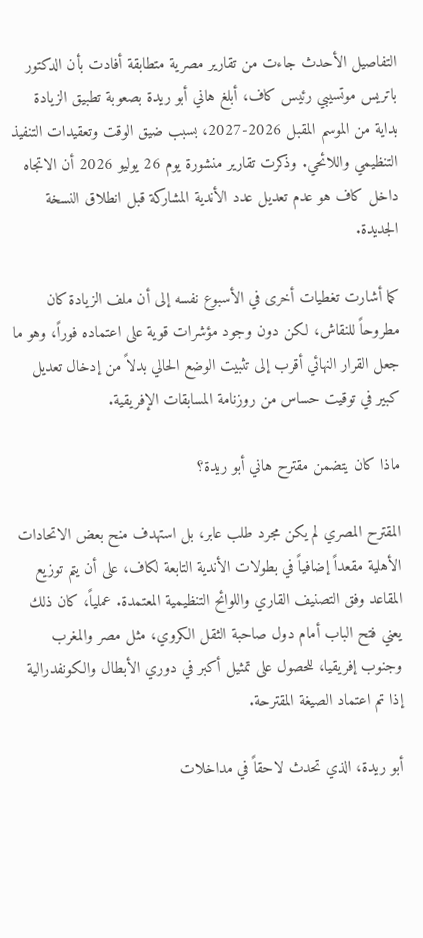التفاصيل الأحدث جاءت من تقارير مصرية متطابقة أفادت بأن الدكتور باتريس موتسيبي رئيس كاف، أبلغ هاني أبو ريدة بصعوبة تطبيق الزيادة بداية من الموسم المقبل 2026-2027، بسبب ضيق الوقت وتعقيدات التنفيذ التنظيمي واللائحي. وذكرت تقارير منشورة يوم 26 يوليو 2026 أن الاتجاه داخل كاف هو عدم تعديل عدد الأندية المشاركة قبل انطلاق النسخة الجديدة.

كما أشارت تغطيات أخرى في الأسبوع نفسه إلى أن ملف الزيادة كان مطروحاً للنقاش، لكن دون وجود مؤشرات قوية على اعتماده فوراً، وهو ما جعل القرار النهائي أقرب إلى تثبيت الوضع الحالي بدلاً من إدخال تعديل كبير في توقيت حساس من روزنامة المسابقات الإفريقية.

ماذا كان يتضمن مقترح هاني أبو ريدة؟

المقترح المصري لم يكن مجرد طلب عابر، بل استهدف منح بعض الاتحادات الأهلية مقعداً إضافياً في بطولات الأندية التابعة لكاف، على أن يتم توزيع المقاعد وفق التصنيف القاري واللوائح التنظيمية المعتمدة. عملياً، كان ذلك يعني فتح الباب أمام دول صاحبة الثقل الكروي، مثل مصر والمغرب وجنوب إفريقيا، للحصول على تمثيل أكبر في دوري الأبطال والكونفدرالية إذا تم اعتماد الصيغة المقترحة.

أبو ريدة، الذي تحدث لاحقاً في مداخلات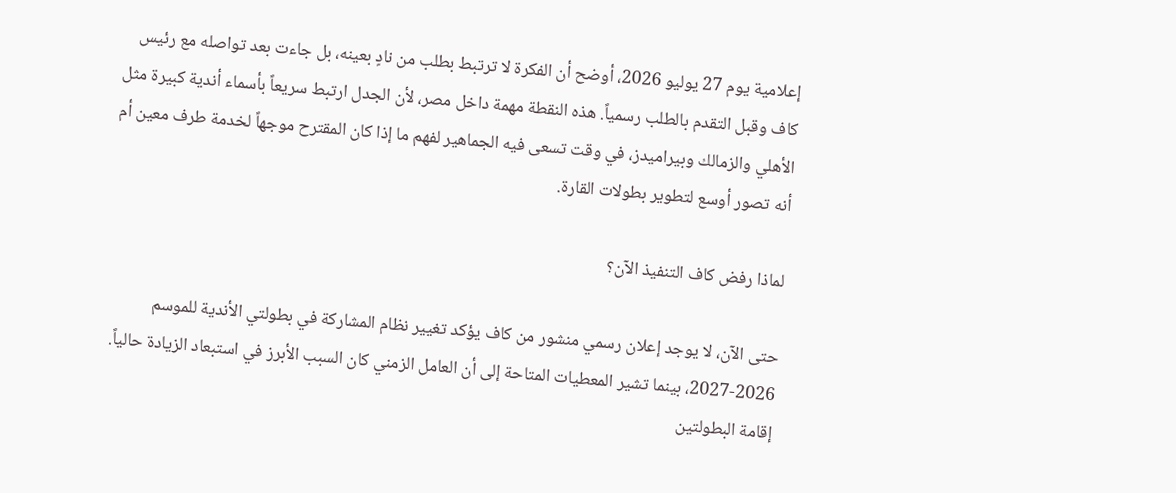إعلامية يوم 27 يوليو 2026، أوضح أن الفكرة لا ترتبط بطلب من نادٍ بعينه، بل جاءت بعد تواصله مع رئيس كاف وقبل التقدم بالطلب رسمياً. هذه النقطة مهمة داخل مصر، لأن الجدل ارتبط سريعاً بأسماء أندية كبيرة مثل الأهلي والزمالك وبيراميدز، في وقت تسعى فيه الجماهير لفهم ما إذا كان المقترح موجهاً لخدمة طرف معين أم أنه تصور أوسع لتطوير بطولات القارة.

لماذا رفض كاف التنفيذ الآن؟

حتى الآن، لا يوجد إعلان رسمي منشور من كاف يؤكد تغيير نظام المشاركة في بطولتي الأندية للموسم 2026-2027، بينما تشير المعطيات المتاحة إلى أن العامل الزمني كان السبب الأبرز في استبعاد الزيادة حالياً. إقامة البطولتين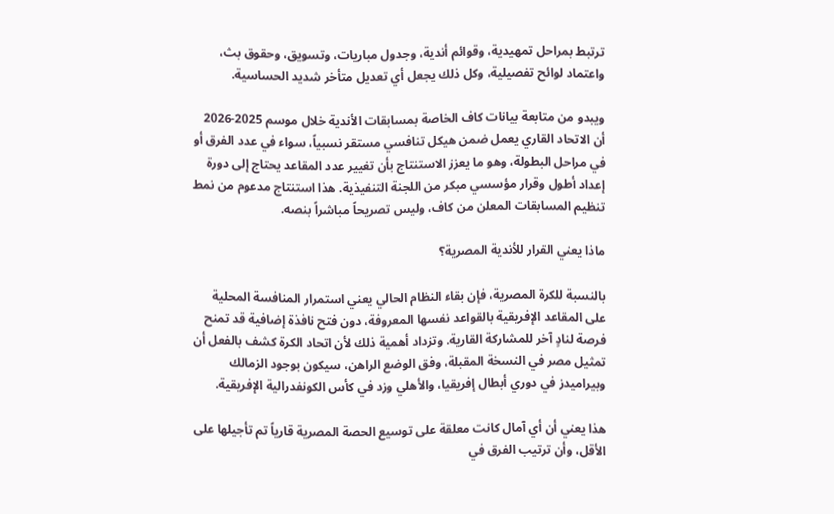ترتبط بمراحل تمهيدية، وقوائم أندية، وجدول مباريات، وتسويق، وحقوق بث، واعتماد لوائح تفصيلية، وكل ذلك يجعل أي تعديل متأخر شديد الحساسية.

ويبدو من متابعة بيانات كاف الخاصة بمسابقات الأندية خلال موسم 2025-2026 أن الاتحاد القاري يعمل ضمن هيكل تنافسي مستقر نسبياً، سواء في عدد الفرق أو في مراحل البطولة، وهو ما يعزز الاستنتاج بأن تغيير عدد المقاعد يحتاج إلى دورة إعداد أطول وقرار مؤسسي مبكر من اللجنة التنفيذية. هذا استنتاج مدعوم من نمط تنظيم المسابقات المعلن من كاف، وليس تصريحاً مباشراً بنصه.

ماذا يعني القرار للأندية المصرية؟

بالنسبة للكرة المصرية، فإن بقاء النظام الحالي يعني استمرار المنافسة المحلية على المقاعد الإفريقية بالقواعد نفسها المعروفة، دون فتح نافذة إضافية قد تمنح فرصة لنادٍ آخر للمشاركة القارية. وتزداد أهمية ذلك لأن اتحاد الكرة كشف بالفعل أن تمثيل مصر في النسخة المقبلة، وفق الوضع الراهن، سيكون بوجود الزمالك وبيراميدز في دوري أبطال إفريقيا، والأهلي وزد في كأس الكونفدرالية الإفريقية.

هذا يعني أن أي آمال كانت معلقة على توسيع الحصة المصرية قارياً تم تأجيلها على الأقل، وأن ترتيب الفرق في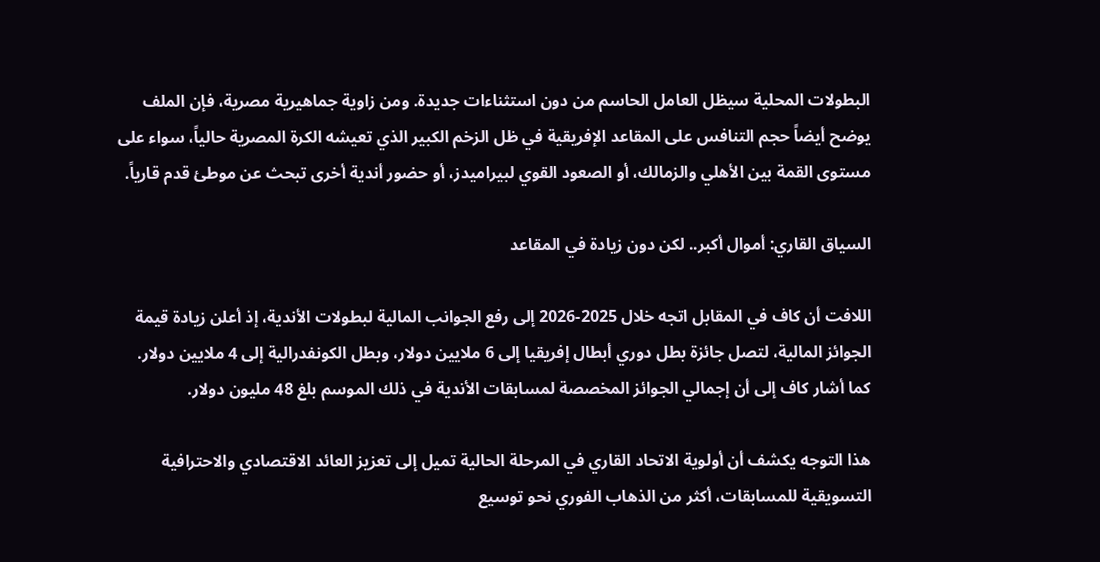البطولات المحلية سيظل العامل الحاسم من دون استثناءات جديدة. ومن زاوية جماهيرية مصرية، فإن الملف يوضح أيضاً حجم التنافس على المقاعد الإفريقية في ظل الزخم الكبير الذي تعيشه الكرة المصرية حالياً، سواء على مستوى القمة بين الأهلي والزمالك، أو الصعود القوي لبيراميدز، أو حضور أندية أخرى تبحث عن موطئ قدم قارياً.

السياق القاري: أموال أكبر.. لكن دون زيادة في المقاعد

اللافت أن كاف في المقابل اتجه خلال 2025-2026 إلى رفع الجوانب المالية لبطولات الأندية، إذ أعلن زيادة قيمة الجوائز المالية، لتصل جائزة بطل دوري أبطال إفريقيا إلى 6 ملايين دولار، وبطل الكونفدرالية إلى 4 ملايين دولار. كما أشار كاف إلى أن إجمالي الجوائز المخصصة لمسابقات الأندية في ذلك الموسم بلغ 48 مليون دولار.

هذا التوجه يكشف أن أولوية الاتحاد القاري في المرحلة الحالية تميل إلى تعزيز العائد الاقتصادي والاحترافية التسويقية للمسابقات، أكثر من الذهاب الفوري نحو توسيع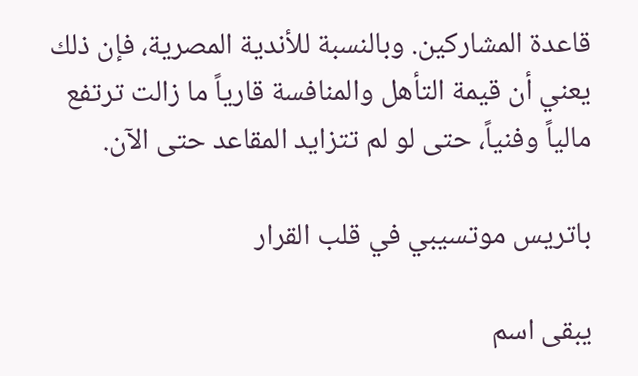قاعدة المشاركين. وبالنسبة للأندية المصرية، فإن ذلك يعني أن قيمة التأهل والمنافسة قارياً ما زالت ترتفع مالياً وفنياً، حتى لو لم تتزايد المقاعد حتى الآن.

باتريس موتسيبي في قلب القرار

يبقى اسم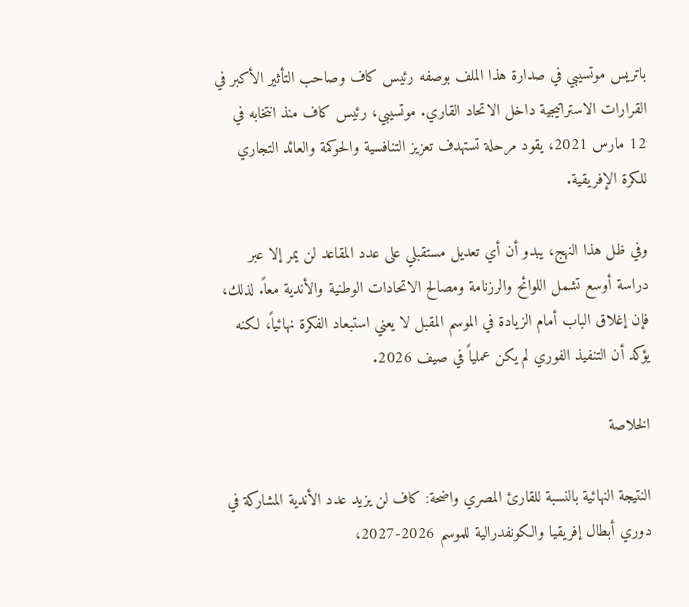باتريس موتسيبي في صدارة هذا الملف بوصفه رئيس كاف وصاحب التأثير الأكبر في القرارات الاستراتيجية داخل الاتحاد القاري. موتسيبي، رئيس كاف منذ انتخابه في 12 مارس 2021، يقود مرحلة تستهدف تعزيز التنافسية والحوكمة والعائد التجاري للكرة الإفريقية.

وفي ظل هذا النهج، يبدو أن أي تعديل مستقبلي على عدد المقاعد لن يمر إلا عبر دراسة أوسع تشمل اللوائح والرزنامة ومصالح الاتحادات الوطنية والأندية معاً. لذلك، فإن إغلاق الباب أمام الزيادة في الموسم المقبل لا يعني استبعاد الفكرة نهائياً، لكنه يؤكد أن التنفيذ الفوري لم يكن عملياً في صيف 2026.

الخلاصة

النتيجة النهائية بالنسبة للقارئ المصري واضحة: كاف لن يزيد عدد الأندية المشاركة في دوري أبطال إفريقيا والكونفدرالية للموسم 2026-2027،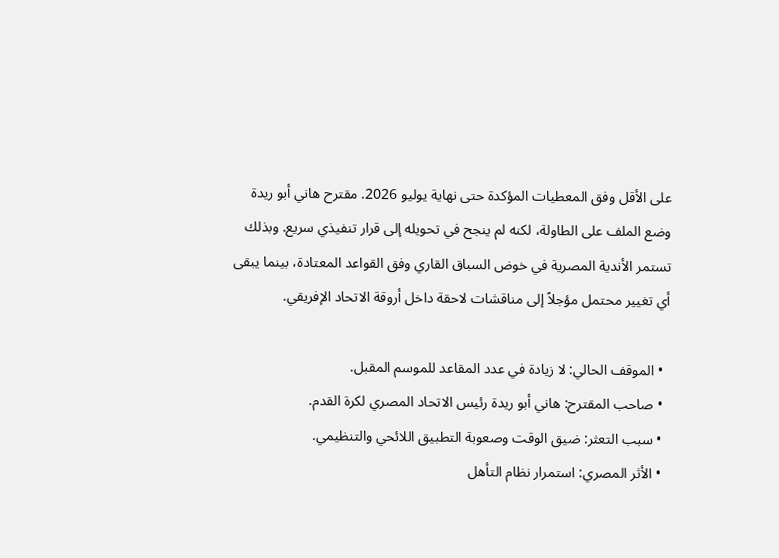على الأقل وفق المعطيات المؤكدة حتى نهاية يوليو 2026. مقترح هاني أبو ريدة وضع الملف على الطاولة، لكنه لم ينجح في تحويله إلى قرار تنفيذي سريع. وبذلك تستمر الأندية المصرية في خوض السباق القاري وفق القواعد المعتادة، بينما يبقى أي تغيير محتمل مؤجلاً إلى مناقشات لاحقة داخل أروقة الاتحاد الإفريقي.

  • الموقف الحالي: لا زيادة في عدد المقاعد للموسم المقبل.
  • صاحب المقترح: هاني أبو ريدة رئيس الاتحاد المصري لكرة القدم.
  • سبب التعثر: ضيق الوقت وصعوبة التطبيق اللائحي والتنظيمي.
  • الأثر المصري: استمرار نظام التأهل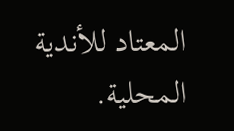المعتاد للأندية المحلية.